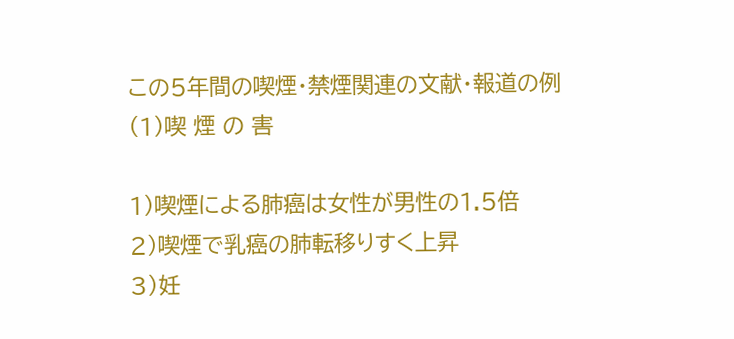この5年間の喫煙・禁煙関連の文献・報道の例
(1)喫 煙 の 害

1)喫煙による肺癌は女性が男性の1.5倍
2)喫煙で乳癌の肺転移りすく上昇
3)妊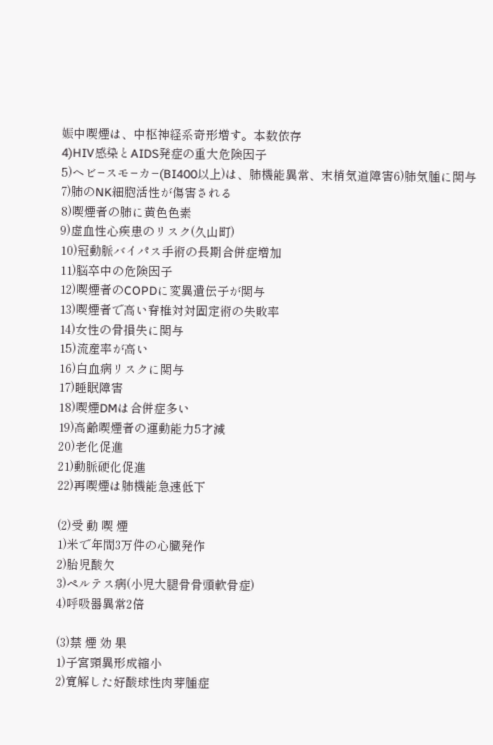娠中喫煙は、中枢神経系奇形増す。本数依存
4)HIV感染とAIDS発症の重大危険因子
5)ヘビ−スモ−カ−(BI400以上)は、肺機能異常、末梢気道障害6)肺気腫に関与
7)肺のNK細胞活性が傷害される
8)喫煙者の肺に黄色色素
9)虚血性心疾患のリスク(久山町)
10)冠動脈バイパス手術の長期合併症増加
11)脳卒中の危険因子
12)喫煙者のCOPDに変異遺伝子が関与
13)喫煙者で高い脊椎対対固定術の失敗率
14)女性の骨損失に関与
15)流産率が高い
16)白血病リスクに関与
17)睡眠障害
18)喫煙DMは合併症多い
19)高齢喫煙者の運動能力5才減
20)老化促進
21)動脈硬化促進
22)再喫煙は肺機能急速低下

(2)受 動 喫 煙
1)米で年間3万件の心臓発作
2)胎児酸欠
3)ペルテス病(小児大腿骨骨頭軟骨症)
4)呼吸器異常2倍

(3)禁 煙 効 果
1)子宮頸異形成縮小
2)寛解した好酸球性肉芽腫症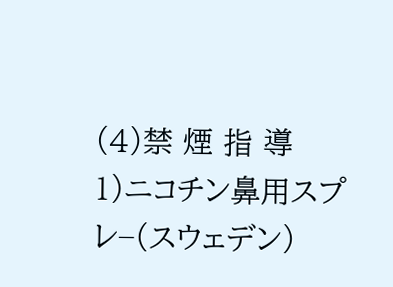(4)禁 煙 指 導
1)ニコチン鼻用スプレ−(スウェデン)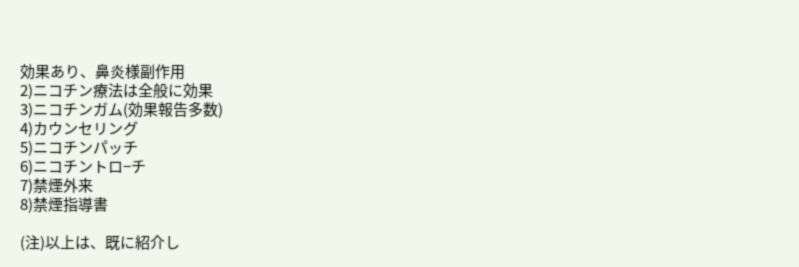効果あり、鼻炎様副作用
2)ニコチン療法は全般に効果
3)ニコチンガム(効果報告多数)
4)カウンセリング
5)ニコチンパッチ
6)ニコチントロ−チ
7)禁煙外来
8)禁煙指導書

(注)以上は、既に紹介し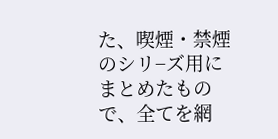た、喫煙・禁煙のシリ−ズ用にまとめたもので、全てを網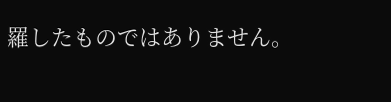羅したものではありません。